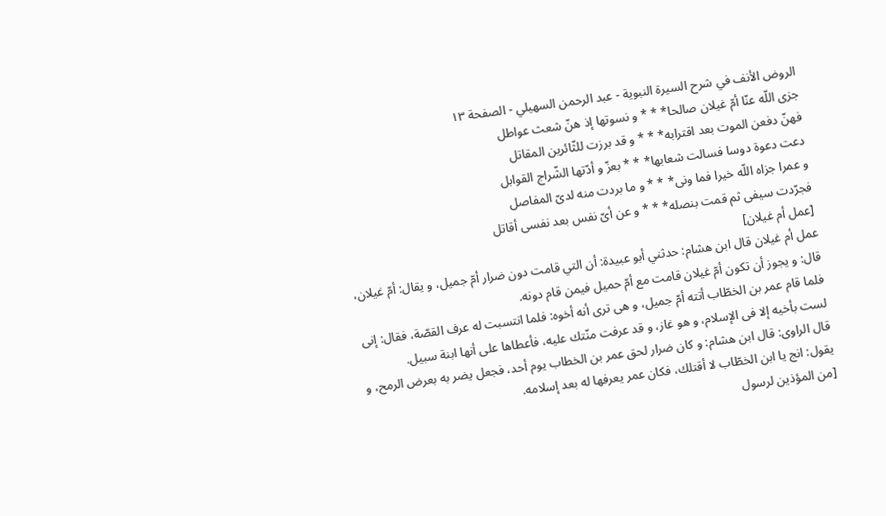الروض الأنف في شرح السيرة النبوية - عبد الرحمن السهيلي - الصفحة ١٣
جزى اللّه عنّا أمّ غيلان صالحا* * * و نسوتها إذ هنّ شعث عواطل
فهنّ دفعن الموت بعد اقترابه* * * و قد برزت للثّائرين المقاتل
دعت دعوة دوسا فسالت شعابها* * * بعزّ و أدّتها الشّراج القوابل
و عمرا جزاه اللّه خيرا فما ونى* * * و ما بردت منه لدىّ المفاصل
فجرّدت سيفى ثم قمت بنصله* * * و عن أىّ نفس بعد نفسى أقاتل
[عمل أم غيلان]
عمل أم غيلان قال ابن هشام: حدثني أبو عبيدة: أن التي قامت دون ضرار أمّ جميل، و يقال: أمّ غيلان، قال: و يجوز أن تكون أمّ غيلان قامت مع أمّ حميل فيمن قام دونه.
فلما قام عمر بن الخطّاب أتته أمّ جميل، و هى ترى أنه أخوه: فلما انتسبت له عرف القصّة، فقال: إنى لست بأخيه إلا فى الإسلام، و هو غاز، و قد عرفت منّتك عليه، فأعطاها على أنها ابنة سبيل.
قال الراوى: قال ابن هشام: و كان ضرار لحق عمر بن الخطاب يوم أحد، فجعل يضر به بعرض الرمح، و يقول: انج يا ابن الخطّاب لا أقتلك، فكان عمر يعرفها له بعد إسلامه.
[من المؤذين لرسول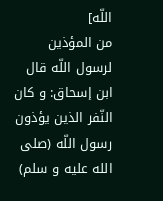اللّه]
من المؤذين لرسول اللّه قال ابن إسحاق: و كان النّفر الذين يؤذون رسول اللّه (صلى الله عليه و سلم)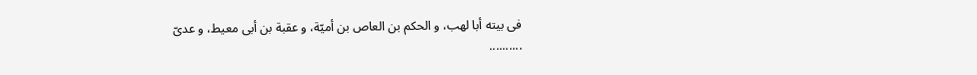فى بيته أبا لهب، و الحكم بن العاص بن أميّة، و عقبة بن أبى معيط، و عدىّ
..........